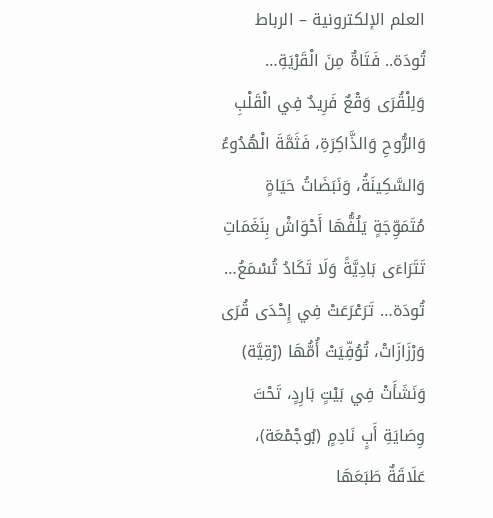العلم الإلكترونية – الرباط
تُودَة.. فَتَاةٌ مِنَ الْقَرْيَةِ… وَلِلْقُرَى وَقْعٌ فَرِيدٌ فِي الْقَلْبِ وَالرُّوحِ وَالذَّاكِرَةِ، فَثَمَّةَ الْهُدُوءُ وَالسَّكِينَةُ، وَنَبَضَاتُ حَيَاةٍ مُتَمَوِّجَةٍ يَلُفُّهَا أَحْوَاشْ بِنَغَمَاتِ تَتَرَاءَى بَادِيَّةً وَلَا تَكَادُ تُسْمَعُ…
تُودَة… تَرَعْرَعَتْ فِي إِحْدَى قُرَى وَرْزَازَاتْ، تُوُفِّيَتْ أُمُّهَا (رْقِيَّة) وَنَشَأَتْ فِي بَيْتٍ بَارِدٍ، تَحْتَ وِصَايَةِ أَبٍ نَادِمٍ (بُوجْمْعَة)، عَلَاقَةٌ طَبَعَهَا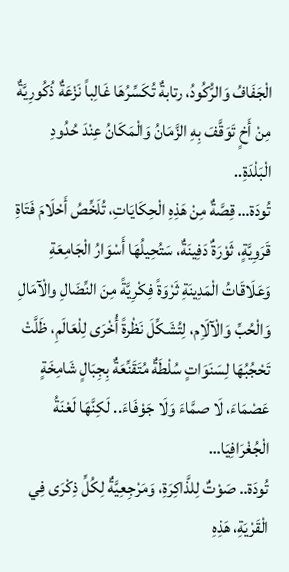الْجَفَافُ وَالرُّكُودُ، رتابةٌ تُكَسِّرُهَا غَالِباً نَزْعَةٌ ذُكُورِيَّةٌ مِنْ أَخٍ تَوَقَّفَ بِهِ الزَّمَانُ وَالْمَكَانُ عِنْدَ حُدُودِ الْبَلْدَةِ..
تُودَة… قِصَّةٌ مِنْ هَذِهِ الْحِكَايَاتِ، تُلَخِّصُ أَحْلَامَ فَتَاةِ قَرَوِيَّةٍ، ثَوْرَةٌ دَفِينَةٌ، سَتُحِيلُهَا أَسْوَارُ الْجَامِعَةِ وَعَلَاقَاتُ الْمَدِينَةِ ثَرْوَةً فِكْرِيَّةً مِنَ النِّضَالِ والْآمَالِ وَالْحُبِّ وَالْآلَاِم، لِتُشَكِّلَ نَظْرةً أُخْرَى لِلْعَالَمِ، ظَلَّتْ تَحْجُبُهَا لِسَنَوَاتٍ سُلْطَةٌ مُتَقَنِّعَةٌ بِجِبَالٍ شَامِخَةٍ عَصْمَاءَ، لَا صمَّاءَ وَلَا جَوْفَاءَ.. لَكِنَّهَا لَعْنَةُ الْجُغْرَافِيَا…
تُودَة.. صَوْتٌ لِلذَّاكِرَةِ، وَمَرْجِعِيَّةٌ لِكُلِّ ذِكْرَى فِي الْقَرْيَةِ، هَذِهِ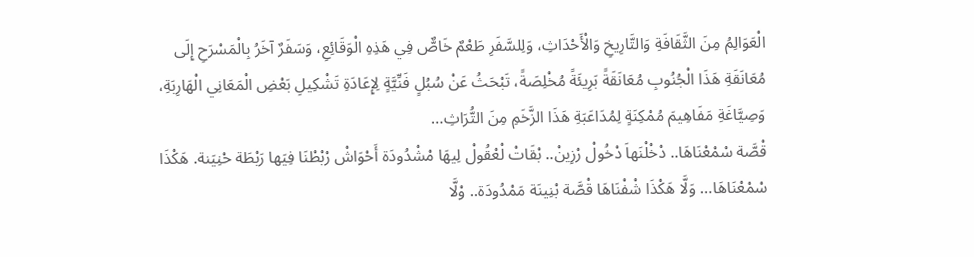الْعَوَالِمُ مِنَ الثَّقَافَةِ وَالتَّارِيخِ وَالْأَحْدَاثِ، وَلِلسَّفَرِ طَعْمٌ خَاصٌّ فِي هَذِهِ الْوَقَائِعِ، وَسَفَرٌ آخَرُ بِالْمَسْرَحِ إِلَى مُعَانَقَةِ هَذَا الْجُنُوبِ مُعَانَقَةً بَرِيئَةً مُخْلِصَةً، تَبْحَثُ عَنْ سُبُلٍ فَنِّيَّةٍ لِإِعَادَةِ تَشْكِيلِ بَعْضِ الْمَعَانِي الْهَارِبَةِ، وَصِيَّاغَةِ مَفَاهِيمَ مُمْكِنَةٍ لِمُدَاعَبَةِ هَذَا الزَّخَمِ مِنَ التُّرَاثِ…
قْصَّة سْمْعْنَاهَا.. دْخْلْنَهاَ دْخُولْ رْزِينْ.. بْقَاتْ لْعْقُولْ لِيهَا مْشْدُودَة أَحْوَاشْ رْبْطْنَا فِيَها رَبْطَة حْنِيَنة. هَكْذَا سْمْعْنَاهَا… وَلَّا هَكْذَا شْفْنَاهَا قْصَّة بْنِينَة مَمْدُودَة.. وْلَّا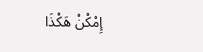إِمْكْنْ هَكْذَا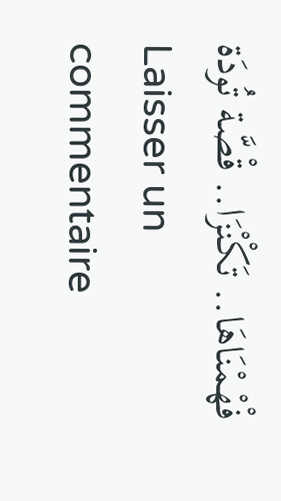فْهْمْنَاهَا.. تَكْنْزَا.. قْصَّة تُودَة
Laisser un commentaire